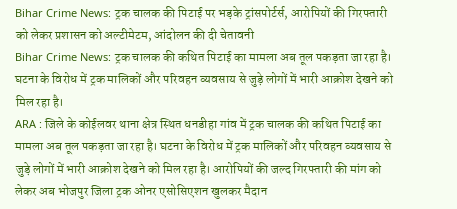Bihar Crime News: ट्रक चालक की पिटाई पर भड़के ट्रांसपोर्टर्स, आरोपियों की गिरफ्तारी को लेकर प्रशासन को अल्टीमेटम, आंदोलन की दी चेतावनी
Bihar Crime News: ट्रक चालक की कथित पिटाई का मामला अब तूल पकड़ता जा रहा है। घटना के विरोध में ट्रक मालिकों और परिवहन व्यवसाय से जुड़े लोगों में भारी आक्रोश देखने को मिल रहा है।
ARA : जिले के कोईलवर थाना क्षेत्र स्थित धनडीहा गांव में ट्रक चालक की कथित पिटाई का मामला अब तूल पकड़ता जा रहा है। घटना के विरोध में ट्रक मालिकों और परिवहन व्यवसाय से जुड़े लोगों में भारी आक्रोश देखने को मिल रहा है। आरोपियों की जल्द गिरफ्तारी की मांग को लेकर अब भोजपुर जिला ट्रक ओनर एसोसिएशन खुलकर मैदान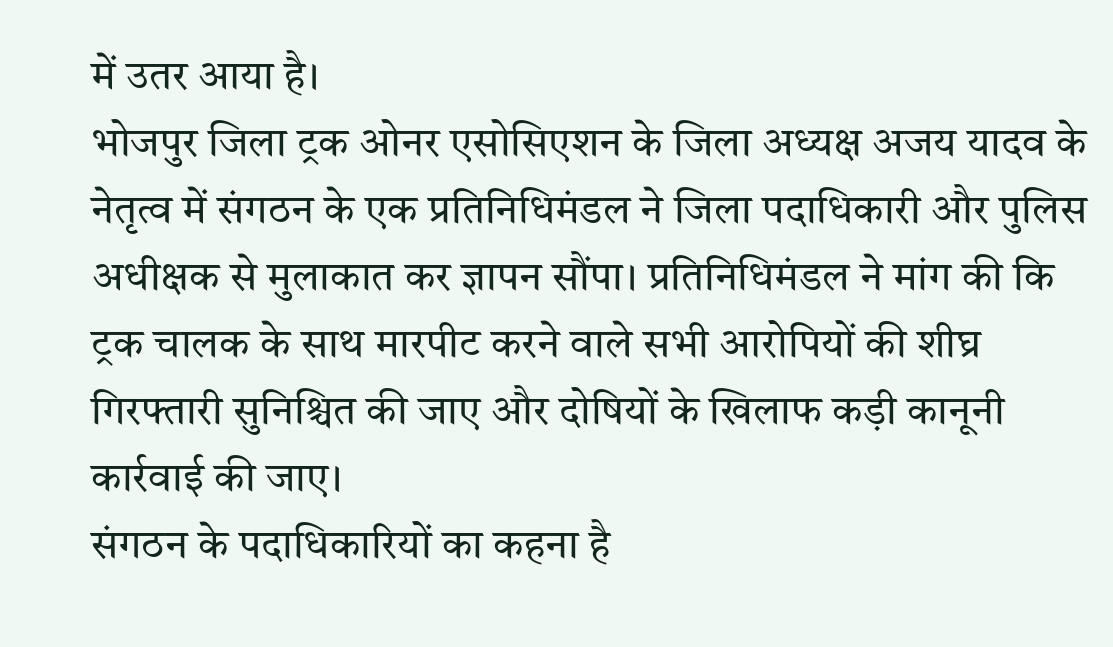में उतर आया है।
भोजपुर जिला ट्रक ओनर एसोसिएशन के जिला अध्यक्ष अजय यादव के नेतृत्व में संगठन के एक प्रतिनिधिमंडल ने जिला पदाधिकारी और पुलिस अधीक्षक से मुलाकात कर ज्ञापन सौंपा। प्रतिनिधिमंडल ने मांग की कि ट्रक चालक के साथ मारपीट करने वाले सभी आरोपियों की शीघ्र गिरफ्तारी सुनिश्चित की जाए और दोषियों के खिलाफ कड़ी कानूनी कार्रवाई की जाए।
संगठन के पदाधिकारियों का कहना है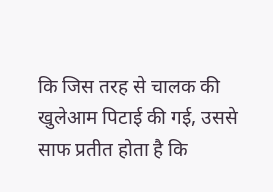कि जिस तरह से चालक की खुलेआम पिटाई की गई, उससे साफ प्रतीत होता है कि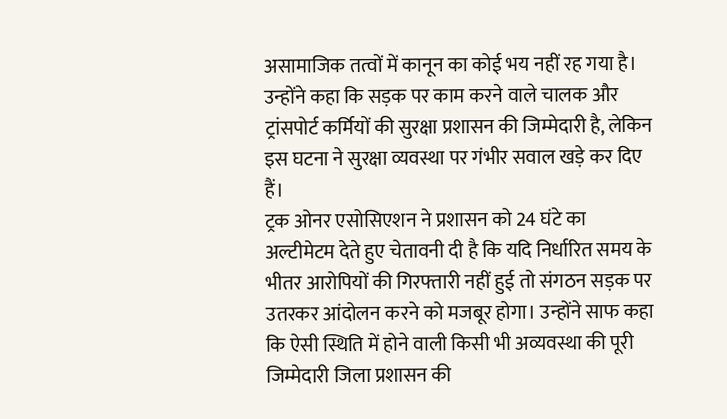असामाजिक तत्वों में कानून का कोई भय नहीं रह गया है। उन्होंने कहा कि सड़क पर काम करने वाले चालक और ट्रांसपोर्ट कर्मियों की सुरक्षा प्रशासन की जिम्मेदारी है, लेकिन इस घटना ने सुरक्षा व्यवस्था पर गंभीर सवाल खड़े कर दिए हैं।
ट्रक ओनर एसोसिएशन ने प्रशासन को 24 घंटे का अल्टीमेटम देते हुए चेतावनी दी है कि यदि निर्धारित समय के भीतर आरोपियों की गिरफ्तारी नहीं हुई तो संगठन सड़क पर उतरकर आंदोलन करने को मजबूर होगा। उन्होंने साफ कहा कि ऐसी स्थिति में होने वाली किसी भी अव्यवस्था की पूरी जिम्मेदारी जिला प्रशासन की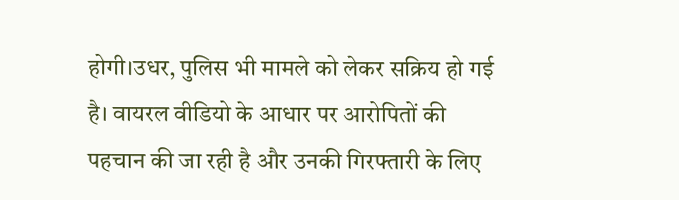होगी।उधर, पुलिस भी मामले को लेकर सक्रिय हो गई है। वायरल वीडियो के आधार पर आरोपितों की पहचान की जा रही है और उनकी गिरफ्तारी के लिए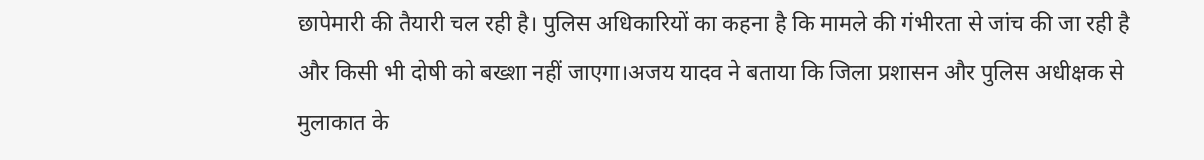छापेमारी की तैयारी चल रही है। पुलिस अधिकारियों का कहना है कि मामले की गंभीरता से जांच की जा रही है और किसी भी दोषी को बख्शा नहीं जाएगा।अजय यादव ने बताया कि जिला प्रशासन और पुलिस अधीक्षक से मुलाकात के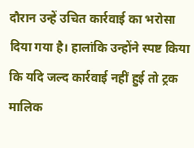दौरान उन्हें उचित कार्रवाई का भरोसा दिया गया है। हालांकि उन्होंने स्पष्ट किया कि यदि जल्द कार्रवाई नहीं हुई तो ट्रक मालिक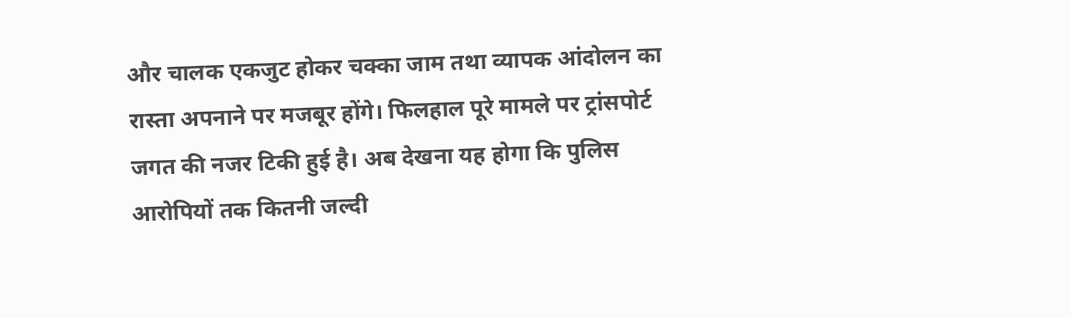और चालक एकजुट होकर चक्का जाम तथा व्यापक आंदोलन का रास्ता अपनाने पर मजबूर होंगे। फिलहाल पूरे मामले पर ट्रांसपोर्ट जगत की नजर टिकी हुई है। अब देखना यह होगा कि पुलिस आरोपियों तक कितनी जल्दी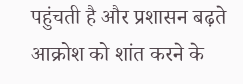पहुंचती है और प्रशासन बढ़ते आक्रोश को शांत करने के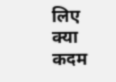लिए क्या कदम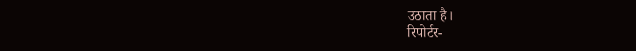उठाता है।
रिपोर्टर-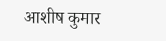आशीष कुमार